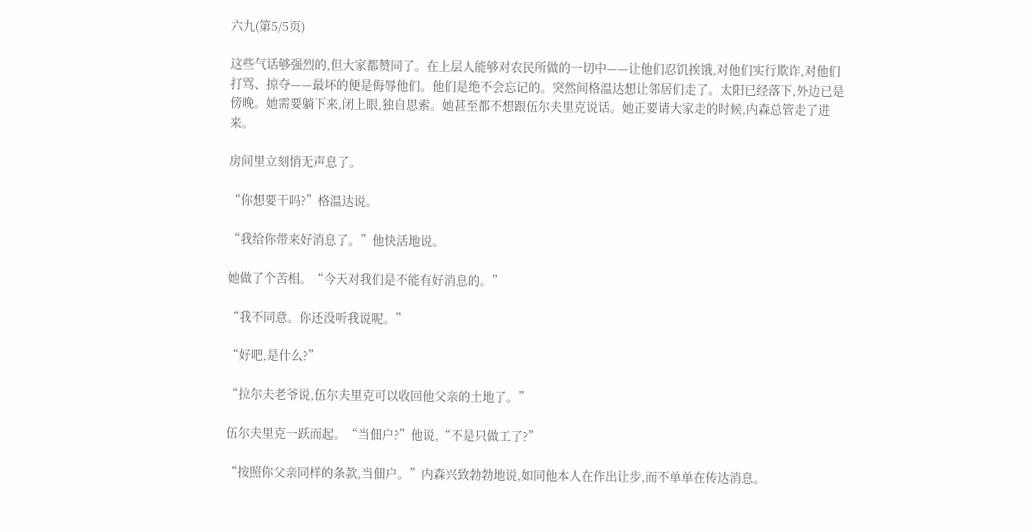六九(第5/5页)

这些气话够强烈的,但大家都赞同了。在上层人能够对农民所做的一切中——让他们忍饥挨饿,对他们实行欺诈,对他们打骂、掠夺——最坏的便是侮辱他们。他们是绝不会忘记的。突然间格温达想让邻居们走了。太阳已经落下,外边已是傍晚。她需要躺下来,闭上眼,独自思索。她甚至都不想跟伍尔夫里克说话。她正要请大家走的时候,内森总管走了进来。

房间里立刻悄无声息了。

“你想要干吗?”格温达说。

“我给你带来好消息了。”他快活地说。

她做了个苦相。“今天对我们是不能有好消息的。”

“我不同意。你还没听我说呢。”

“好吧,是什么?”

“拉尔夫老爷说,伍尔夫里克可以收回他父亲的土地了。”

伍尔夫里克一跃而起。“当佃户?”他说,“不是只做工了?”

“按照你父亲同样的条款,当佃户。”内森兴致勃勃地说,如同他本人在作出让步,而不单单在传达消息。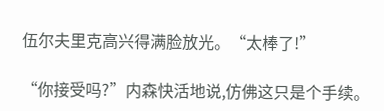伍尔夫里克高兴得满脸放光。“太棒了!”

“你接受吗?”内森快活地说,仿佛这只是个手续。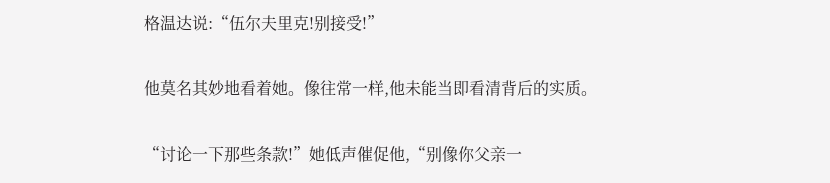格温达说:“伍尔夫里克!别接受!”

他莫名其妙地看着她。像往常一样,他未能当即看清背后的实质。

“讨论一下那些条款!”她低声催促他,“别像你父亲一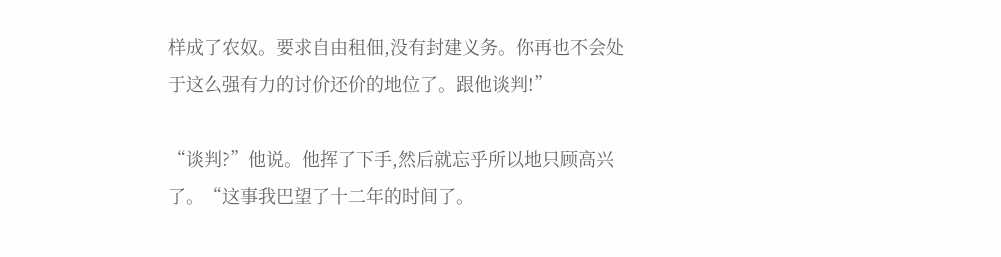样成了农奴。要求自由租佃,没有封建义务。你再也不会处于这么强有力的讨价还价的地位了。跟他谈判!”

“谈判?”他说。他挥了下手,然后就忘乎所以地只顾高兴了。“这事我巴望了十二年的时间了。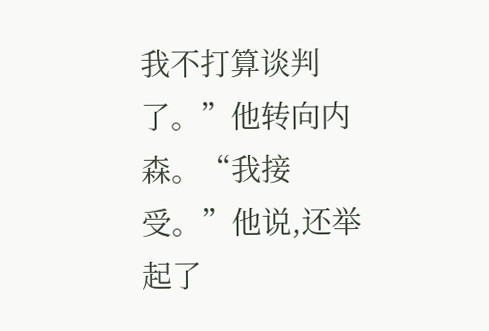我不打算谈判了。”他转向内森。“我接受。”他说,还举起了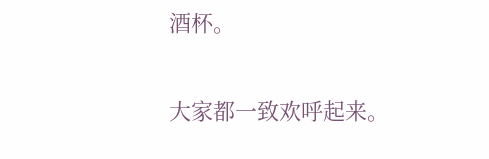酒杯。

大家都一致欢呼起来。